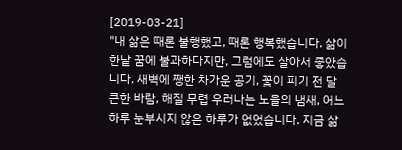[2019-03-21]
"내 삶은 때론 불행했고, 때론 행복했습니다. 삶이 한낱 꿈에 불과하다지만, 그럼에도 살아서 좋았습니다. 새벽에 쨍한 차가운 공기, 꽃이 피기 전 달큰한 바람, 해질 무렵 우러나는 노을의 냄새, 어느 하루 눈부시지 않은 하루가 없었습니다. 지금 삶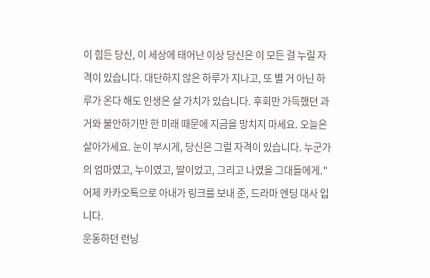이 힘든 당신, 이 세상에 태어난 이상 당신은 이 모든 걸 누릴 자격이 있습니다. 대단하지 않은 하루가 지나고, 또 별 거 아닌 하루가 온다 해도 인생은 살 가치가 있습니다. 후회만 가득했던 과거와 불안하기만 한 미래 때문에 지금을 망치지 마세요. 오늘은 살아가세요. 눈이 부시게, 당신은 그럴 자격이 있습니다. 누군가의 엄마였고, 누이였고, 딸이었고, 그리고 나였을 그대들에게."
어제 카카오톡으로 아내가 링크를 보내 준, 드라마 엔딩 대사 입니다.
운동하던 런닝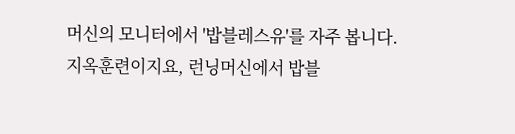머신의 모니터에서 '밥블레스유'를 자주 봅니다.
지옥훈련이지요, 런닝머신에서 밥블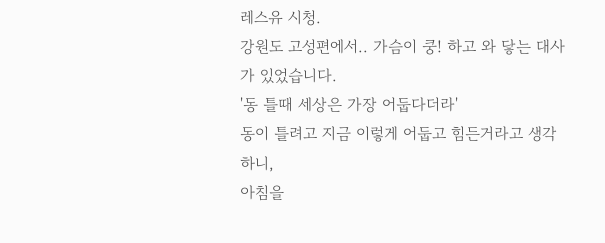레스유 시청.
강원도 고성편에서.. 가슴이 쿵! 하고 와 닿는 대사가 있었습니다.
'동 틀때 세상은 가장 어둡다더라'
동이 틀려고 지금 이렇게 어둡고 힘든거라고 생각하니,
아침을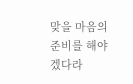맞을 마음의 준비를 해야겠다라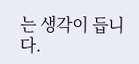는 생각이 듭니다.